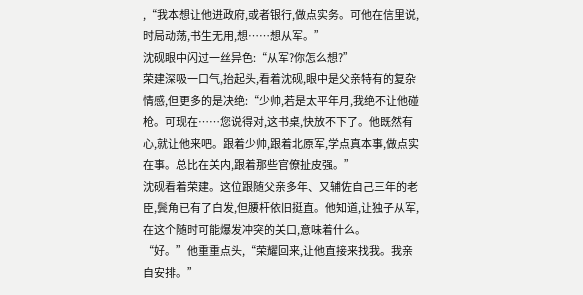,“我本想让他进政府,或者银行,做点实务。可他在信里说,时局动荡,书生无用,想……想从军。”
沈砚眼中闪过一丝异色:“从军?你怎么想?”
荣建深吸一口气,抬起头,看着沈砚,眼中是父亲特有的复杂情感,但更多的是决绝:“少帅,若是太平年月,我绝不让他碰枪。可现在……您说得对,这书桌,快放不下了。他既然有心,就让他来吧。跟着少帅,跟着北原军,学点真本事,做点实在事。总比在关内,跟着那些官僚扯皮强。”
沈砚看着荣建。这位跟随父亲多年、又辅佐自己三年的老臣,鬓角已有了白发,但腰杆依旧挺直。他知道,让独子从军,在这个随时可能爆发冲突的关口,意味着什么。
“好。”他重重点头,“荣耀回来,让他直接来找我。我亲自安排。”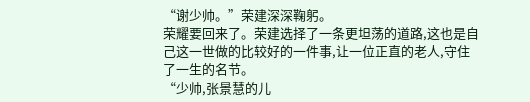“谢少帅。”荣建深深鞠躬。
荣耀要回来了。荣建选择了一条更坦荡的道路,这也是自己这一世做的比较好的一件事,让一位正直的老人,守住了一生的名节。
“少帅,张景慧的儿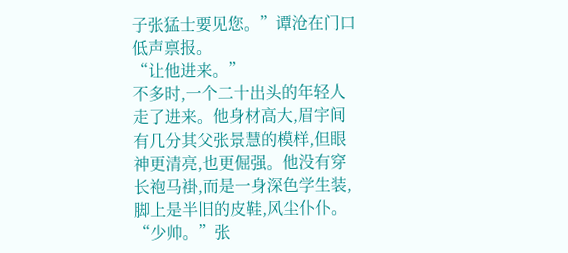子张猛士要见您。”谭沧在门口低声禀报。
“让他进来。”
不多时,一个二十出头的年轻人走了进来。他身材高大,眉宇间有几分其父张景慧的模样,但眼神更清亮,也更倔强。他没有穿长袍马褂,而是一身深色学生装,脚上是半旧的皮鞋,风尘仆仆。
“少帅。”张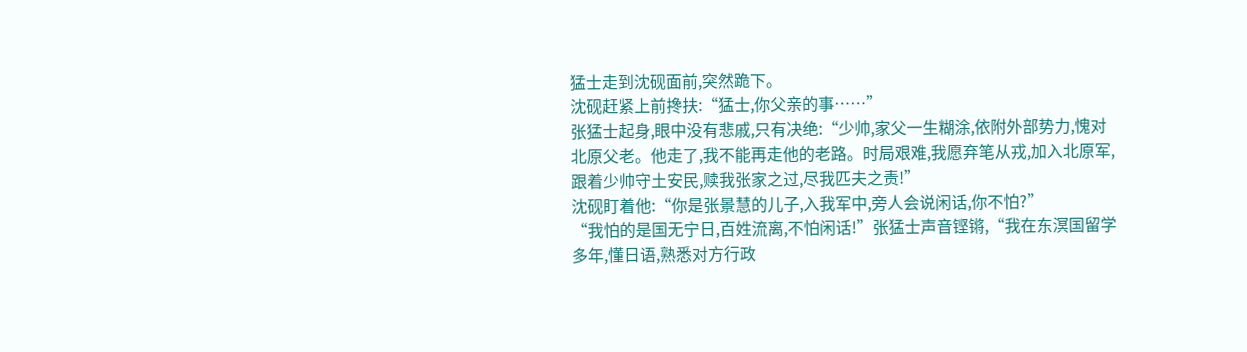猛士走到沈砚面前,突然跪下。
沈砚赶紧上前搀扶:“猛士,你父亲的事……”
张猛士起身,眼中没有悲戚,只有决绝:“少帅,家父一生糊涂,依附外部势力,愧对北原父老。他走了,我不能再走他的老路。时局艰难,我愿弃笔从戎,加入北原军,跟着少帅守土安民,赎我张家之过,尽我匹夫之责!”
沈砚盯着他:“你是张景慧的儿子,入我军中,旁人会说闲话,你不怕?”
“我怕的是国无宁日,百姓流离,不怕闲话!”张猛士声音铿锵,“我在东溟国留学多年,懂日语,熟悉对方行政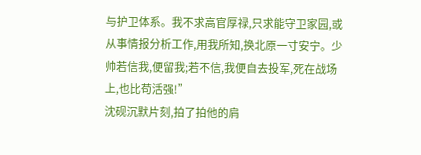与护卫体系。我不求高官厚禄,只求能守卫家园,或从事情报分析工作,用我所知,换北原一寸安宁。少帅若信我,便留我;若不信,我便自去投军,死在战场上,也比苟活强!”
沈砚沉默片刻,拍了拍他的肩